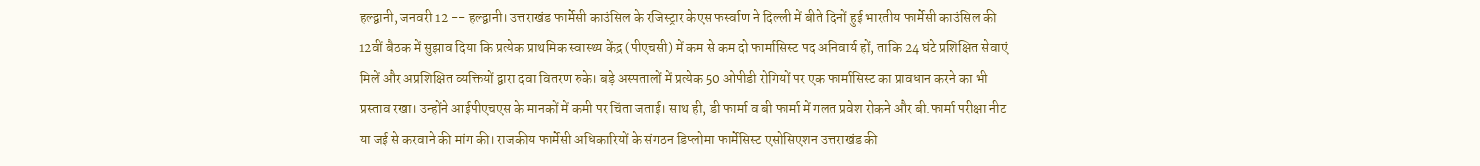हल्द्वानी, जनवरी 12 -- हल्द्वानी। उत्तराखंड फार्मेसी काउंसिल के रजिस्ट्रार केएस फर्स्वाण ने दिल्ली में बीते दिनों हुई भारतीय फार्मेसी काउंसिल की 12वीं बैठक में सुझाव दिया कि प्रत्येक प्राथमिक स्वास्थ्य केंद्र (पीएचसी) में कम से कम दो फार्मासिस्ट पद अनिवार्य हों, ताकि 24 घंटे प्रशिक्षित सेवाएं मिलें और अप्रशिक्षित व्यक्तियों द्वारा दवा वितरण रुके। बड़े अस्पतालों में प्रत्येक 50 ओपीडी रोगियों पर एक फार्मासिस्ट का प्रावधान करने का भी प्रस्ताव रखा। उन्होंने आईपीएचएस के मानकों में कमी पर चिंता जताई। साथ ही, डी फार्मा व बी फार्मा में गलत प्रवेश रोकने और बी.फार्मा परीक्षा नीट या जई से करवाने की मांग की। राजकीय फार्मेसी अधिकारियों के संगठन डिप्लोमा फार्मेसिस्ट एसोसिएशन उत्तराखंड की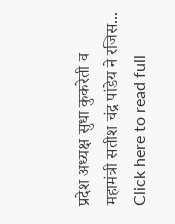प्रदेश अध्यक्ष सुधा कुकरेती व महामंत्री सतीश चंद्र पांडेय ने रजिस...
Click here to read full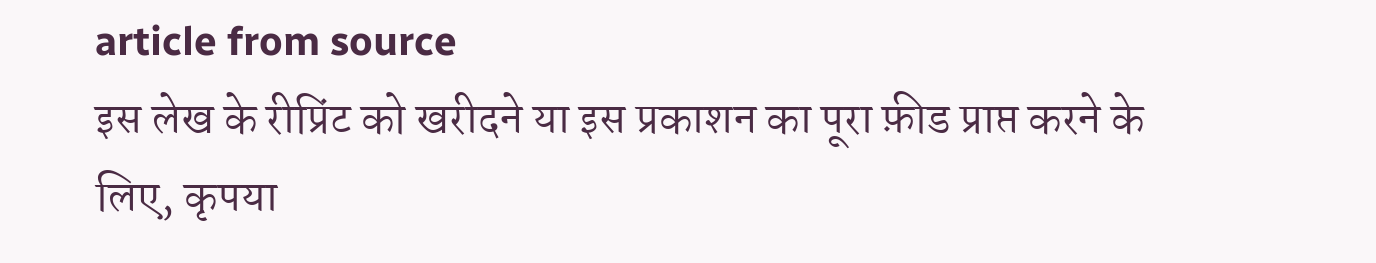article from source
इस लेख के रीप्रिंट को खरीदने या इस प्रकाशन का पूरा फ़ीड प्राप्त करने के लिए, कृपया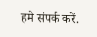हमे संपर्क करें.